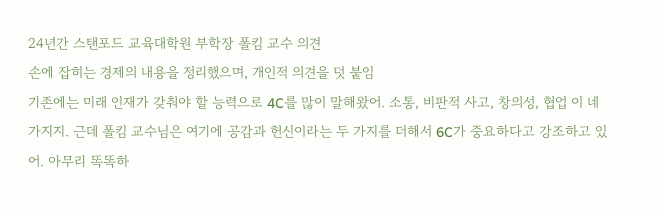24년간 스탠포드 교육대학원 부학장 폴킴 교수 의견
손에 잡히는 경제의 내용을 정리했으며, 개인적 의견을 덧 붙임
기존에는 미래 인재가 갖춰야 할 능력으로 4C를 많이 말해왔어. 소통, 비판적 사고, 창의성, 협업 이 네 가지지. 근데 폴킴 교수님은 여기에 공감과 헌신이라는 두 가지를 더해서 6C가 중요하다고 강조하고 있어. 아무리 똑똑하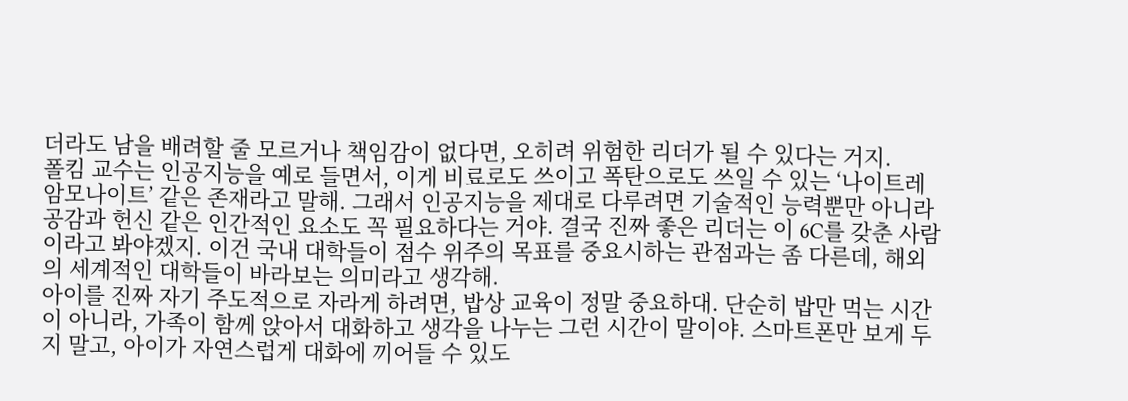더라도 남을 배려할 줄 모르거나 책임감이 없다면, 오히려 위험한 리더가 될 수 있다는 거지.
폴킴 교수는 인공지능을 예로 들면서, 이게 비료로도 쓰이고 폭탄으로도 쓰일 수 있는 ‘나이트레 암모나이트’ 같은 존재라고 말해. 그래서 인공지능을 제대로 다루려면 기술적인 능력뿐만 아니라 공감과 헌신 같은 인간적인 요소도 꼭 필요하다는 거야. 결국 진짜 좋은 리더는 이 6C를 갖춘 사람이라고 봐야겠지. 이건 국내 대학들이 점수 위주의 목표를 중요시하는 관점과는 좀 다른데, 해외의 세계적인 대학들이 바라보는 의미라고 생각해.
아이를 진짜 자기 주도적으로 자라게 하려면, 밥상 교육이 정말 중요하대. 단순히 밥만 먹는 시간이 아니라, 가족이 함께 앉아서 대화하고 생각을 나누는 그런 시간이 말이야. 스마트폰만 보게 두지 말고, 아이가 자연스럽게 대화에 끼어들 수 있도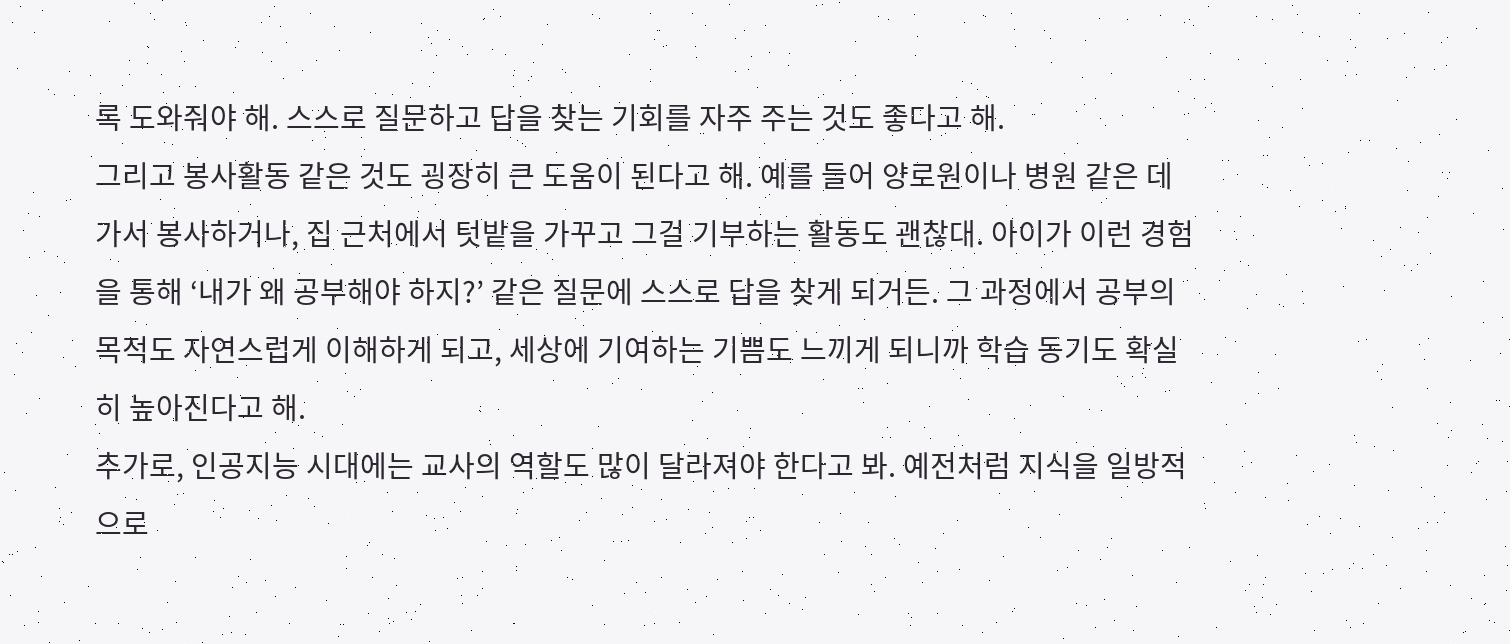록 도와줘야 해. 스스로 질문하고 답을 찾는 기회를 자주 주는 것도 좋다고 해.
그리고 봉사활동 같은 것도 굉장히 큰 도움이 된다고 해. 예를 들어 양로원이나 병원 같은 데 가서 봉사하거나, 집 근처에서 텃밭을 가꾸고 그걸 기부하는 활동도 괜찮대. 아이가 이런 경험을 통해 ‘내가 왜 공부해야 하지?’ 같은 질문에 스스로 답을 찾게 되거든. 그 과정에서 공부의 목적도 자연스럽게 이해하게 되고, 세상에 기여하는 기쁨도 느끼게 되니까 학습 동기도 확실히 높아진다고 해.
추가로, 인공지능 시대에는 교사의 역할도 많이 달라져야 한다고 봐. 예전처럼 지식을 일방적으로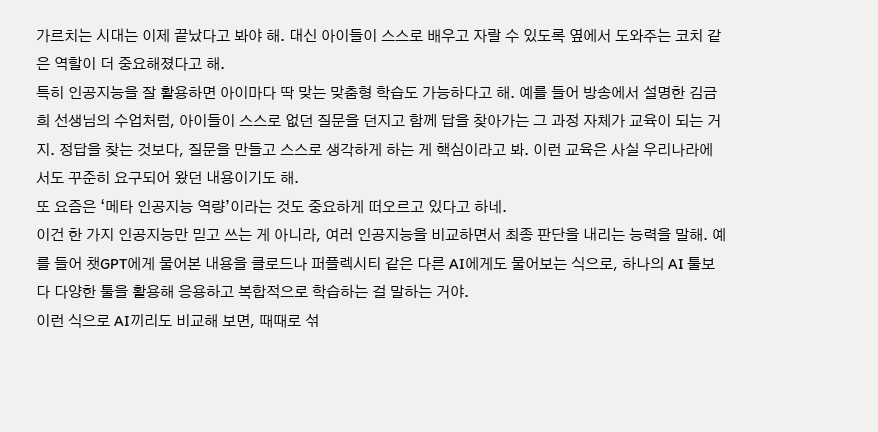가르치는 시대는 이제 끝났다고 봐야 해. 대신 아이들이 스스로 배우고 자랄 수 있도록 옆에서 도와주는 코치 같은 역할이 더 중요해졌다고 해.
특히 인공지능을 잘 활용하면 아이마다 딱 맞는 맞춤형 학습도 가능하다고 해. 예를 들어 방송에서 설명한 김금희 선생님의 수업처럼, 아이들이 스스로 없던 질문을 던지고 함께 답을 찾아가는 그 과정 자체가 교육이 되는 거지. 정답을 찾는 것보다, 질문을 만들고 스스로 생각하게 하는 게 핵심이라고 봐. 이런 교육은 사실 우리나라에서도 꾸준히 요구되어 왔던 내용이기도 해.
또 요즘은 ‘메타 인공지능 역량’이라는 것도 중요하게 떠오르고 있다고 하네.
이건 한 가지 인공지능만 믿고 쓰는 게 아니라, 여러 인공지능을 비교하면서 최종 판단을 내리는 능력을 말해. 예를 들어 챗GPT에게 물어본 내용을 클로드나 퍼플렉시티 같은 다른 AI에게도 물어보는 식으로, 하나의 AI 툴보다 다양한 툴을 활용해 응용하고 복합적으로 학습하는 걸 말하는 거야.
이런 식으로 AI끼리도 비교해 보면, 때때로 섞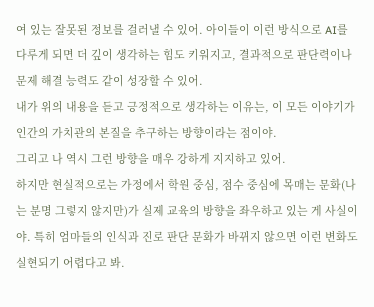여 있는 잘못된 정보를 걸러낼 수 있어. 아이들이 이런 방식으로 AI를 다루게 되면 더 깊이 생각하는 힘도 키워지고, 결과적으로 판단력이나 문제 해결 능력도 같이 성장할 수 있어.
내가 위의 내용을 듣고 긍정적으로 생각하는 이유는, 이 모든 이야기가 인간의 가치관의 본질을 추구하는 방향이라는 점이야.
그리고 나 역시 그런 방향을 매우 강하게 지지하고 있어.
하지만 현실적으로는 가정에서 학원 중심, 점수 중심에 목매는 문화(나는 분명 그렇지 않지만)가 실제 교육의 방향을 좌우하고 있는 게 사실이야. 특히 엄마들의 인식과 진로 판단 문화가 바뀌지 않으면 이런 변화도 실현되기 어렵다고 봐.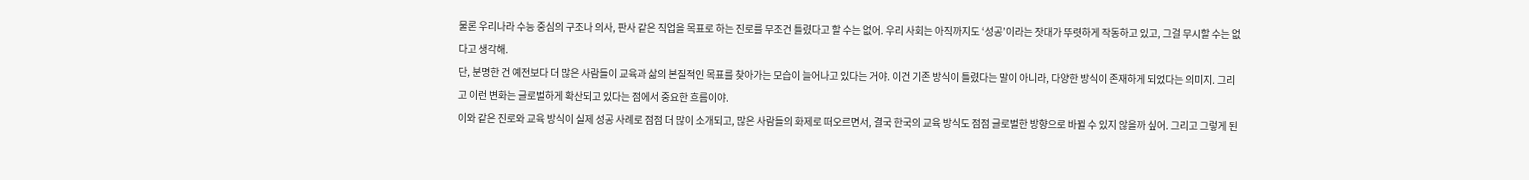물론 우리나라 수능 중심의 구조나 의사, 판사 같은 직업을 목표로 하는 진로를 무조건 틀렸다고 할 수는 없어. 우리 사회는 아직까지도 ‘성공’이라는 잣대가 뚜렷하게 작동하고 있고, 그걸 무시할 수는 없다고 생각해.
단, 분명한 건 예전보다 더 많은 사람들이 교육과 삶의 본질적인 목표를 찾아가는 모습이 늘어나고 있다는 거야. 이건 기존 방식이 틀렸다는 말이 아니라, 다양한 방식이 존재하게 되었다는 의미지. 그리고 이런 변화는 글로벌하게 확산되고 있다는 점에서 중요한 흐름이야.
이와 같은 진로와 교육 방식이 실제 성공 사례로 점점 더 많이 소개되고, 많은 사람들의 화제로 떠오르면서, 결국 한국의 교육 방식도 점점 글로벌한 방향으로 바뀔 수 있지 않을까 싶어. 그리고 그렇게 된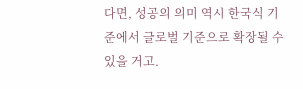다면, 성공의 의미 역시 한국식 기준에서 글로벌 기준으로 확장될 수 있을 거고.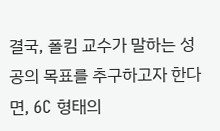결국, 폴킴 교수가 말하는 성공의 목표를 추구하고자 한다면, 6C 형태의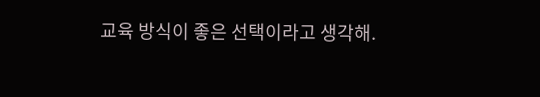교육 방식이 좋은 선택이라고 생각해.